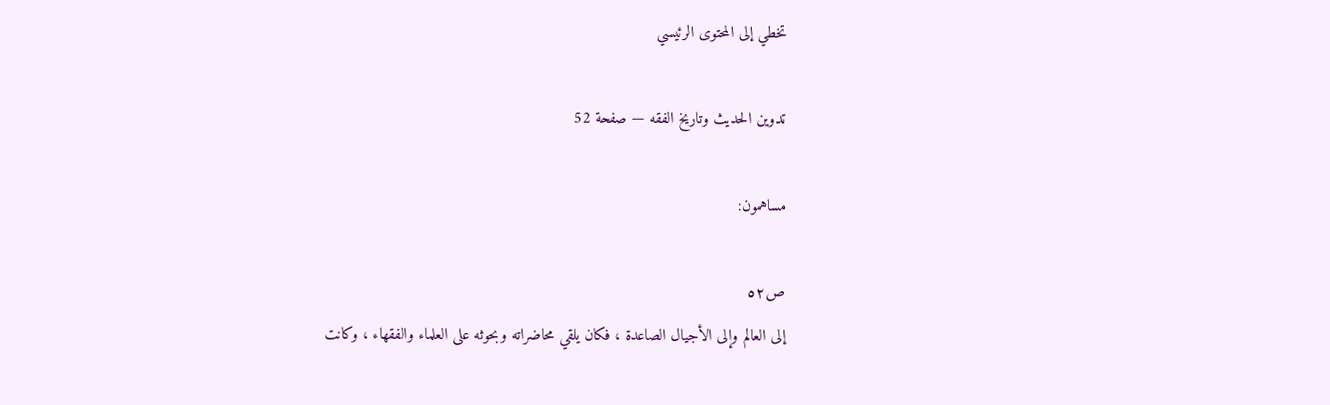تخطي إلى المحتوى الرئيسي

تدوين الحديث وتاريخ الفقه — صفحة 52

مساهمون:

ص٥٢
إلى العالم وإلى الأجيال الصاعدة ، فكان يلقي محاضراته وبحوثه على العلماء والفقهاء ، وكانت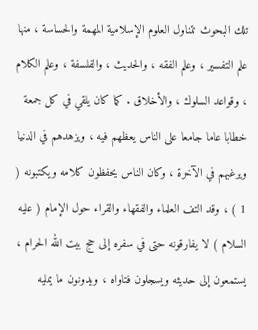تلك البحوث تتناول العلوم الإسلامية المهمة والحساسة ، منها علم التفسير ، وعلم الفقه ، والحديث ، والفلسفة ، وعلم الكلام ، وقواعد السلوك ، والأخلاق . كما كان يلقي في كل جمعة خطابا عاما جامعا على الناس يعظهم فيه ، ويزهدهم في الدنيا ويرغبهم في الآخرة ، وكان الناس يحفظون كلامه ويكتبونه ( 1 ) ، وقد التف العلماء والفقهاء والقراء حول الإمام ( عليه السلام ) لا يفارقونه حتى في سفره إلى حج بيت الله الحرام ، يستمعون إلى حديثه ويسجلون فتاواه ، ويدونون ما يمليه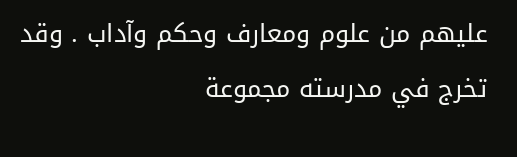عليهم من علوم ومعارف وحكم وآداب . وقد تخرج في مدرسته مجموعة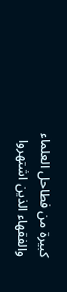كبيرة من فطاحل العلماء والفقهاء الذين اشتهروا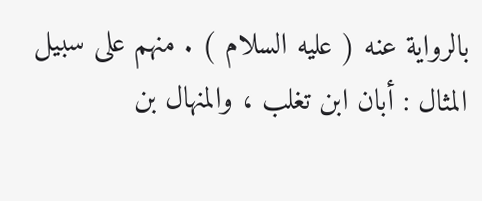بالرواية عنه ( عليه السلام ) . منهم على سبيل المثال : أبان ابن تغلب ، والمنهال بن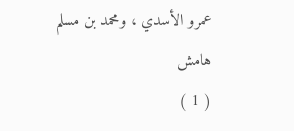عمرو الأسدي ، ومحمد بن مسلم
هامش
( 1 )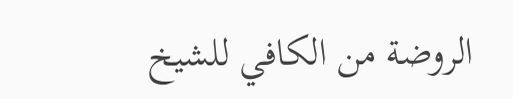الروضة من الكافي للشيخ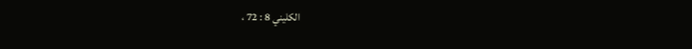الكليني 8 : 72 ،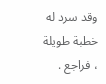وقد سرد له خطبة طويلة ، فراجع .